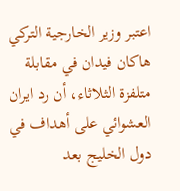اعتبر وزير الخارجية التركي هاكان فيدان في مقابلة متلفزة الثلاثاء، أن رد ايران العشوائي على أهداف في دول الخليج بعد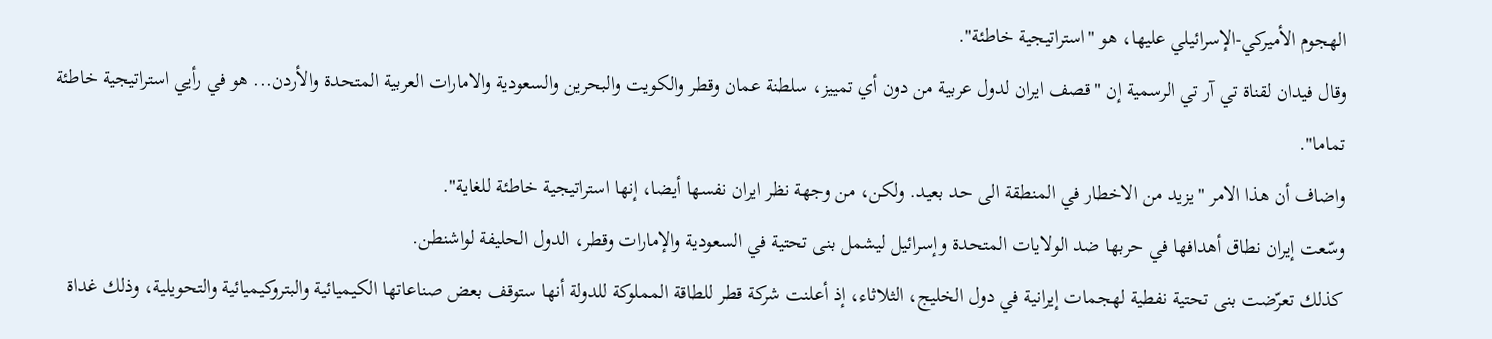الهجوم الأميركي-الإسرائيلي عليها، هو "استراتيجية خاطئة".
وقال فيدان لقناة تي آر تي الرسمية إن "قصف ايران لدول عربية من دون أي تمييز، سلطنة عمان وقطر والكويت والبحرين والسعودية والامارات العربية المتحدة والأردن... هو في رأيي استراتيجية خاطئة تماما".
واضاف أن هذا الامر "يزيد من الاخطار في المنطقة الى حد بعيد. ولكن، من وجهة نظر ايران نفسها أيضا، إنها استراتيجية خاطئة للغاية".
وسّعت إيران نطاق أهدافها في حربها ضد الولايات المتحدة وإسرائيل ليشمل بنى تحتية في السعودية والإمارات وقطر، الدول الحليفة لواشنطن.
كذلك تعرّضت بنى تحتية نفطية لهجمات إيرانية في دول الخليج، الثلاثاء، إذ أعلنت شركة قطر للطاقة المملوكة للدولة أنها ستوقف بعض صناعاتها الكيميائية والبتروكيميائية والتحويلية، وذلك غداة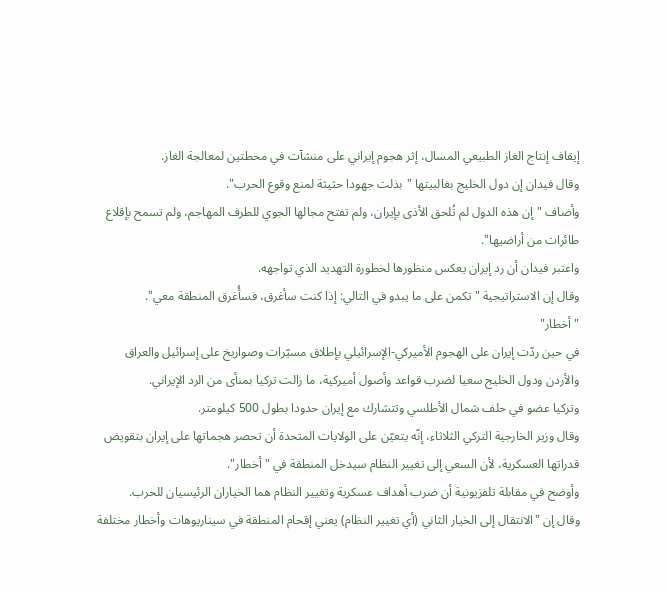إيقاف إنتاج الغاز الطبيعي المسال، إثر هجوم إيراني على منشآت في محطتين لمعالجة الغاز.
وقال فيدان إن دول الخليج بغالبيتها "بذلت جهودا حثيثة لمنع وقوع الحرب".
وأضاف "إن هذه الدول لم تُلحق الأذى بإيران، ولم تفتح مجالها الجوي للطرف المهاجم، ولم تسمح بإقلاع طائرات من أراضيها".
واعتبر فيدان أن رد إيران يعكس منظورها لخطورة التهديد الذي تواجهه.
وقال إن الاستراتيجية "تكمن على ما يبدو في التالي: إذا كنت سأغرق، فسأُغرق المنطقة معي".
"أخطار"
في حين ردّت إيران على الهجوم الأميركي-الإسرائيلي بإطلاق مسيّرات وصواريخ على إسرائيل والعراق والأردن ودول الخليج سعيا لضرب قواعد وأصول أميركية، ما زالت تركيا بمنأى من الرد الإيراني.
وتركيا عضو في حلف شمال الأطلسي وتتشارك مع إيران حدودا بطول 500 كيلومتر.
وقال وزير الخارجية التركي الثلاثاء، إنّه يتعيّن على الولايات المتحدة أن تحصر هجماتها على إيران بتقويض قدراتها العسكرية، لأن السعي إلى تغيير النظام سيدخل المنطقة في "أخطار".
وأوضح في مقابلة تلفزيونية أن ضرب أهداف عسكرية وتغيير النظام هما الخياران الرئيسيان للحرب.
وقال إن "الانتقال إلى الخيار الثاني (أي تغيير النظام) يعني إقحام المنطقة في سيناريوهات وأخطار مختلفة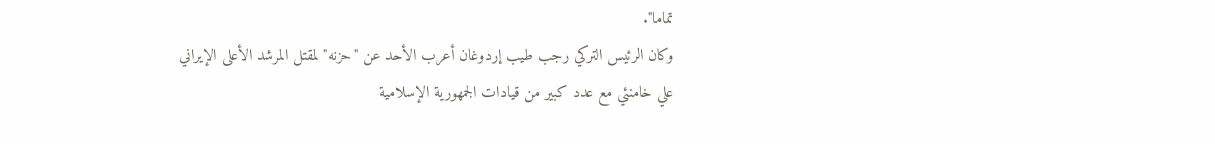تماما".
وكان الرئيس التركي رجب طيب إردوغان أعرب الأحد عن "حزنه" لمقتل المرشد الأعلى الإيراني علي خامنئي مع عدد كبير من قيادات الجمهورية الإسلامية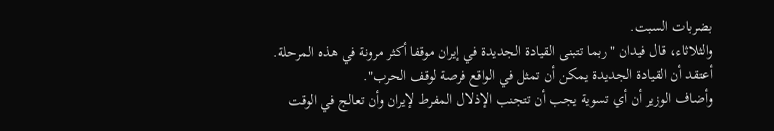بضربات السبت.
والثلاثاء، قال فيدان "ربما تتبنى القيادة الجديدة في إيران موقفا أكثر مرونة في هذه المرحلة. أعتقد أن القيادة الجديدة يمكن أن تمثل في الواقع فرصة لوقف الحرب".
وأضاف الوزير أن أي تسوية يجب أن تتجنب الإذلال المفرط لإيران وأن تعالج في الوقت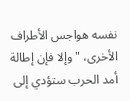نفسه هواجس الأطراف الأخرى، "وإلا فإن إطالة أمد الحرب ستؤدي إلى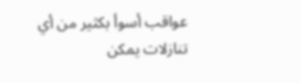عواقب أسوأ بكثير من أي تنازلات يمكن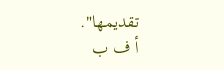تقديمها".
أ ف ب